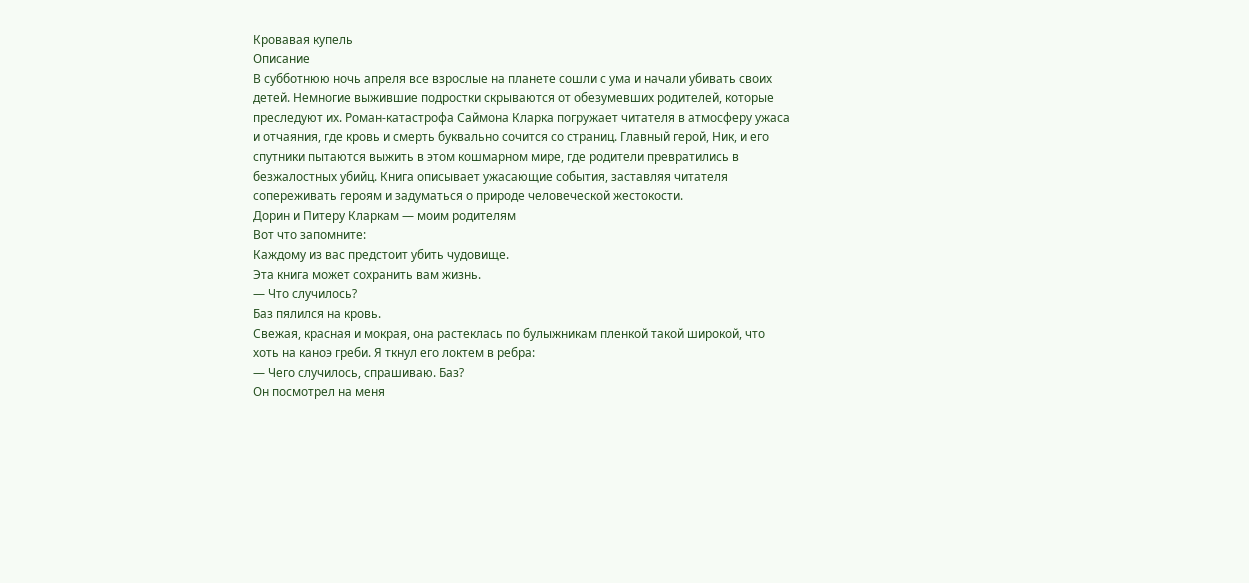Кровавая купель
Описание
В субботнюю ночь апреля все взрослые на планете сошли с ума и начали убивать своих детей. Немногие выжившие подростки скрываются от обезумевших родителей, которые преследуют их. Роман-катастрофа Саймона Кларка погружает читателя в атмосферу ужаса и отчаяния, где кровь и смерть буквально сочится со страниц. Главный герой, Ник, и его спутники пытаются выжить в этом кошмарном мире, где родители превратились в безжалостных убийц. Книга описывает ужасающие события, заставляя читателя сопереживать героям и задуматься о природе человеческой жестокости.
Дорин и Питеру Кларкам — моим родителям
Вот что запомните:
Каждому из вас предстоит убить чудовище.
Эта книга может сохранить вам жизнь.
— Что случилось?
Баз пялился на кровь.
Свежая, красная и мокрая, она растеклась по булыжникам пленкой такой широкой, что хоть на каноэ греби. Я ткнул его локтем в ребра:
— Чего случилось, спрашиваю. Баз?
Он посмотрел на меня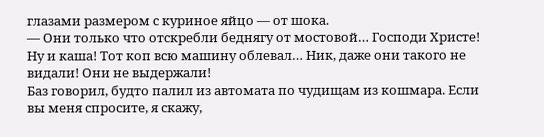глазами размером с куриное яйцо — от шока.
— Они только что отскребли беднягу от мостовой… Господи Христе! Ну и каша! Тот коп всю машину облевал… Ник, даже они такого не видали! Они не выдержали!
Баз говорил, будто палил из автомата по чудищам из кошмара. Если вы меня спросите, я скажу,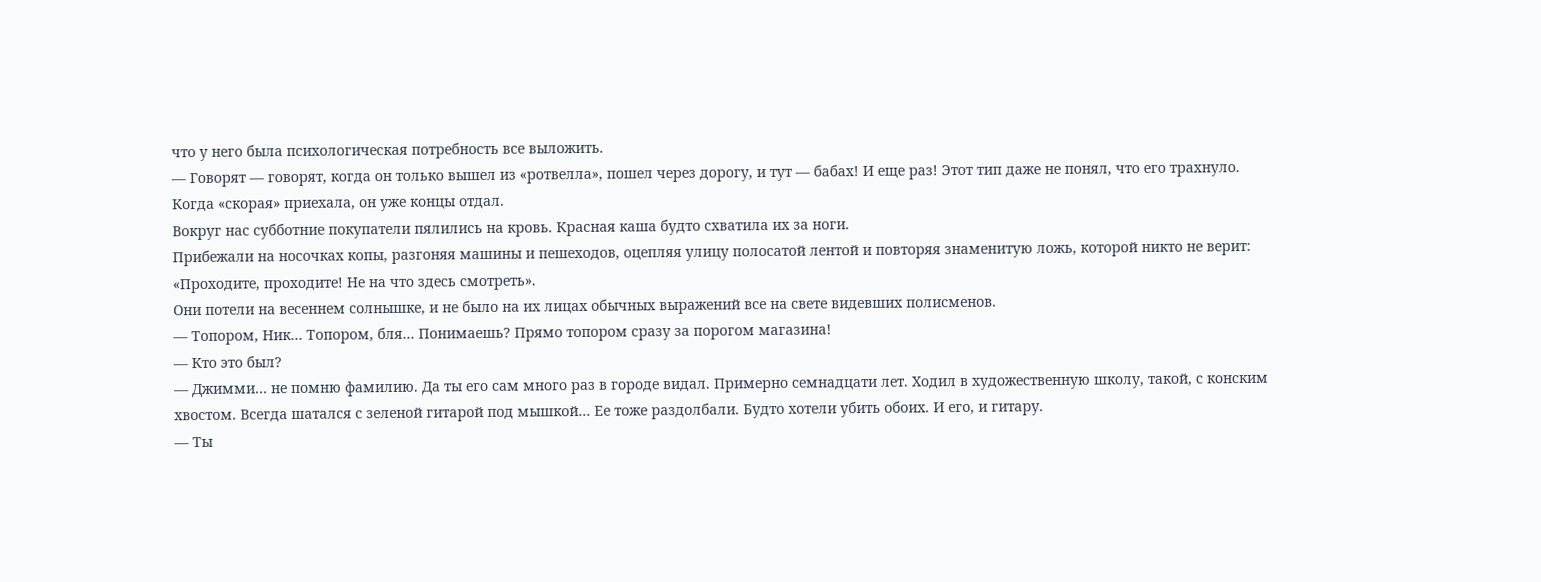что у него была психологическая потребность все выложить.
— Говорят — говорят, когда он только вышел из «ротвелла», пошел через дорогу, и тут — бабах! И еще раз! Этот тип даже не понял, что его трахнуло. Когда «скорая» приехала, он уже концы отдал.
Вокруг нас субботние покупатели пялились на кровь. Красная каша будто схватила их за ноги.
Прибежали на носочках копы, разгоняя машины и пешеходов, оцепляя улицу полосатой лентой и повторяя знаменитую ложь, которой никто не верит: «Проходите, проходите! Не на что здесь смотреть».
Они потели на весеннем солнышке, и не было на их лицах обычных выражений все на свете видевших полисменов.
— Топором, Ник… Топором, бля… Понимаешь? Прямо топором сразу за порогом магазина!
— Кто это был?
— Джимми… не помню фамилию. Да ты его сам много раз в городе видал. Примерно семнадцати лет. Ходил в художественную школу, такой, с конским хвостом. Всегда шатался с зеленой гитарой под мышкой… Ее тоже раздолбали. Будто хотели убить обоих. И его, и гитару.
— Ты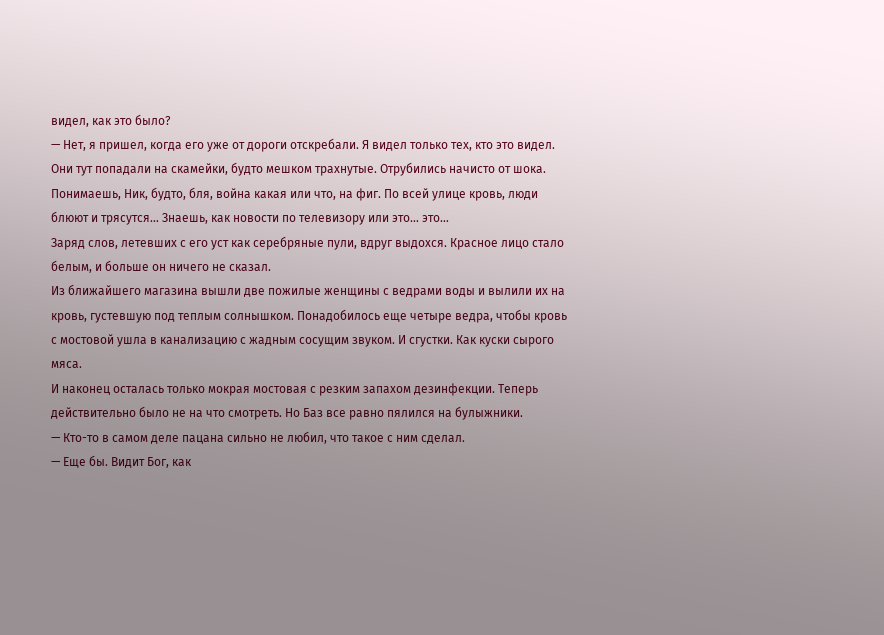видел, как это было?
— Нет, я пришел, когда его уже от дороги отскребали. Я видел только тех, кто это видел. Они тут попадали на скамейки, будто мешком трахнутые. Отрубились начисто от шока. Понимаешь, Ник, будто, бля, война какая или что, на фиг. По всей улице кровь, люди блюют и трясутся… Знаешь, как новости по телевизору или это… это…
Заряд слов, летевших с его уст как серебряные пули, вдруг выдохся. Красное лицо стало белым, и больше он ничего не сказал.
Из ближайшего магазина вышли две пожилые женщины с ведрами воды и вылили их на кровь, густевшую под теплым солнышком. Понадобилось еще четыре ведра, чтобы кровь с мостовой ушла в канализацию с жадным сосущим звуком. И сгустки. Как куски сырого мяса.
И наконец осталась только мокрая мостовая с резким запахом дезинфекции. Теперь действительно было не на что смотреть. Но Баз все равно пялился на булыжники.
— Кто-то в самом деле пацана сильно не любил, что такое с ним сделал.
— Еще бы. Видит Бог, как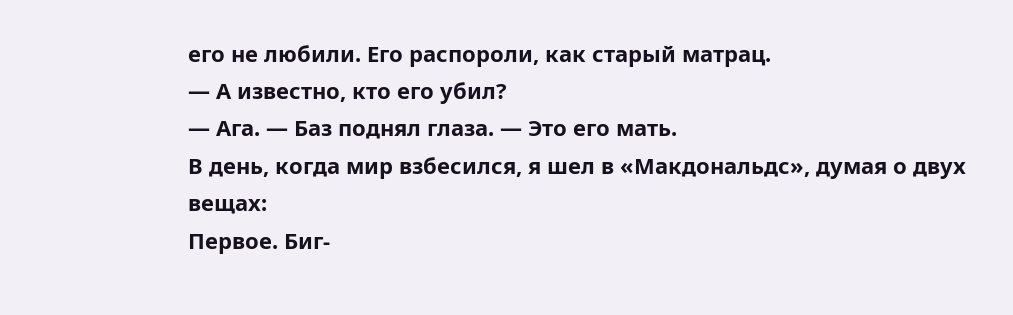его не любили. Его распороли, как старый матрац.
— А известно, кто его убил?
— Ага. — Баз поднял глаза. — Это его мать.
В день, когда мир взбесился, я шел в «Макдональдс», думая о двух вещах:
Первое. Биг-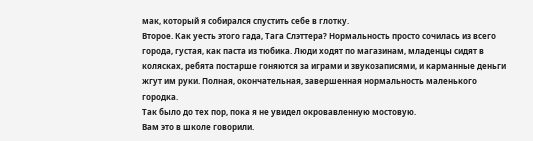мак, который я собирался спустить себе в глотку.
Второе. Как уесть этого гада, Тага Слэттера? Нормальность просто сочилась из всего города, густая, как паста из тюбика. Люди ходят по магазинам, младенцы сидят в колясках, ребята постарше гоняются за играми и звукозаписями, и карманные деньги жгут им руки. Полная, окончательная, завершенная нормальность маленького городка.
Так было до тех пор, пока я не увидел окровавленную мостовую.
Вам это в школе говорили.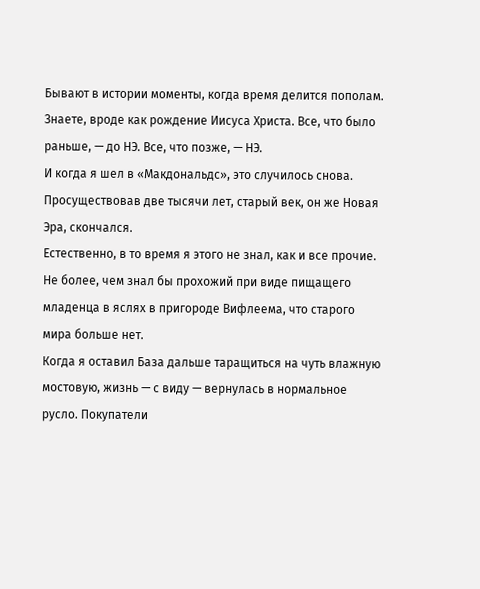Бывают в истории моменты, когда время делится пополам. Знаете, вроде как рождение Иисуса Христа. Все, что было раньше, — до НЭ. Все, что позже, — НЭ.
И когда я шел в «Макдональдс», это случилось снова. Просуществовав две тысячи лет, старый век, он же Новая Эра, скончался.
Естественно, в то время я этого не знал, как и все прочие. Не более, чем знал бы прохожий при виде пищащего младенца в яслях в пригороде Вифлеема, что старого мира больше нет.
Когда я оставил База дальше таращиться на чуть влажную мостовую, жизнь — с виду — вернулась в нормальное русло. Покупатели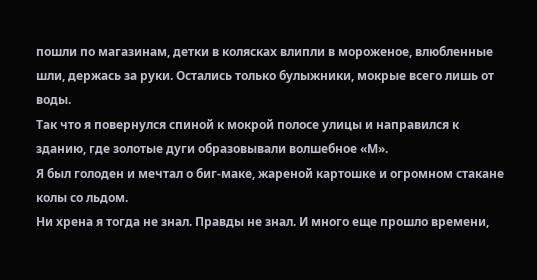пошли по магазинам, детки в колясках влипли в мороженое, влюбленные шли, держась за руки. Остались только булыжники, мокрые всего лишь от воды.
Так что я повернулся спиной к мокрой полосе улицы и направился к зданию, где золотые дуги образовывали волшебное «М».
Я был голоден и мечтал о биг-маке, жареной картошке и огромном стакане колы со льдом.
Ни хрена я тогда не знал. Правды не знал. И много еще прошло времени,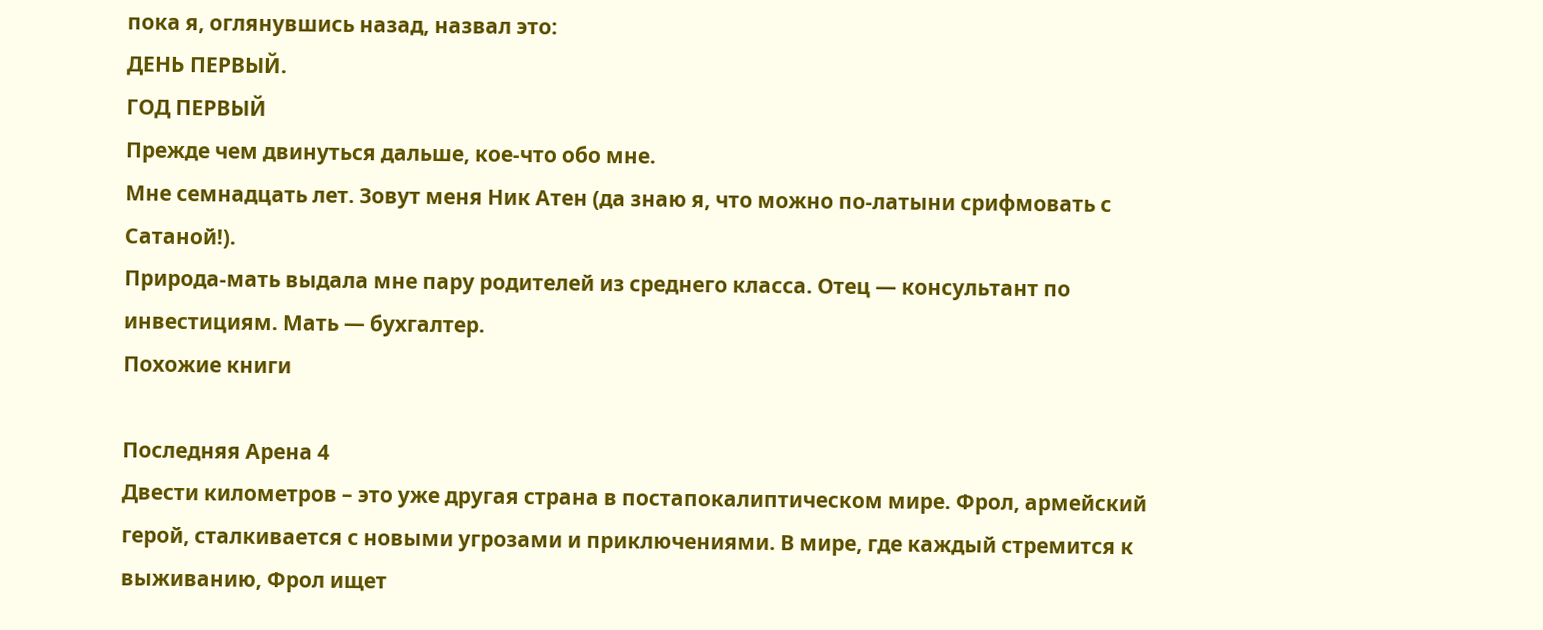пока я, оглянувшись назад, назвал это:
ДЕНЬ ПЕРВЫЙ.
ГОД ПЕРВЫЙ
Прежде чем двинуться дальше, кое-что обо мне.
Мне семнадцать лет. Зовут меня Ник Атен (да знаю я, что можно по-латыни срифмовать с Сатаной!).
Природа-мать выдала мне пару родителей из среднего класса. Отец — консультант по инвестициям. Мать — бухгалтер.
Похожие книги

Последняя Арена 4
Двести километров – это уже другая страна в постапокалиптическом мире. Фрол, армейский герой, сталкивается с новыми угрозами и приключениями. В мире, где каждый стремится к выживанию, Фрол ищет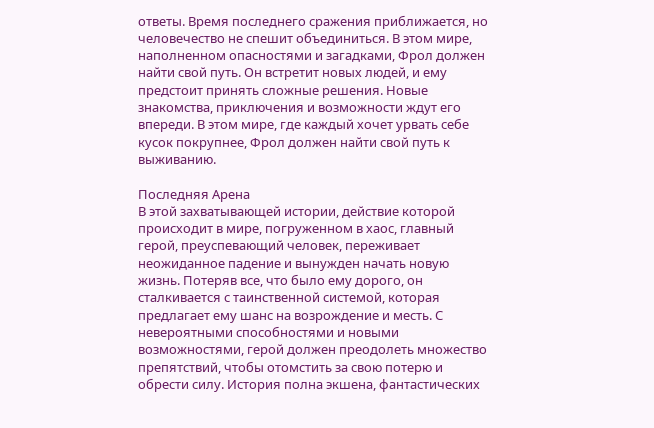ответы. Время последнего сражения приближается, но человечество не спешит объединиться. В этом мире, наполненном опасностями и загадками, Фрол должен найти свой путь. Он встретит новых людей, и ему предстоит принять сложные решения. Новые знакомства, приключения и возможности ждут его впереди. В этом мире, где каждый хочет урвать себе кусок покрупнее, Фрол должен найти свой путь к выживанию.

Последняя Арена
В этой захватывающей истории, действие которой происходит в мире, погруженном в хаос, главный герой, преуспевающий человек, переживает неожиданное падение и вынужден начать новую жизнь. Потеряв все, что было ему дорого, он сталкивается с таинственной системой, которая предлагает ему шанс на возрождение и месть. С невероятными способностями и новыми возможностями, герой должен преодолеть множество препятствий, чтобы отомстить за свою потерю и обрести силу. История полна экшена, фантастических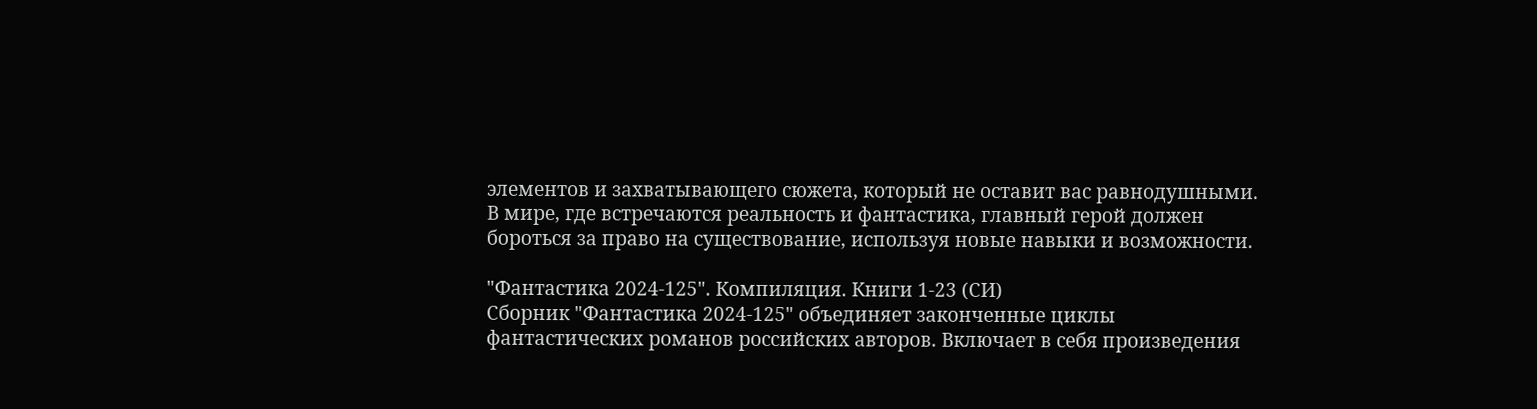элементов и захватывающего сюжета, который не оставит вас равнодушными. В мире, где встречаются реальность и фантастика, главный герой должен бороться за право на существование, используя новые навыки и возможности.

"Фантастика 2024-125". Компиляция. Книги 1-23 (СИ)
Сборник "Фантастика 2024-125" объединяет законченные циклы фантастических романов российских авторов. Включает в себя произведения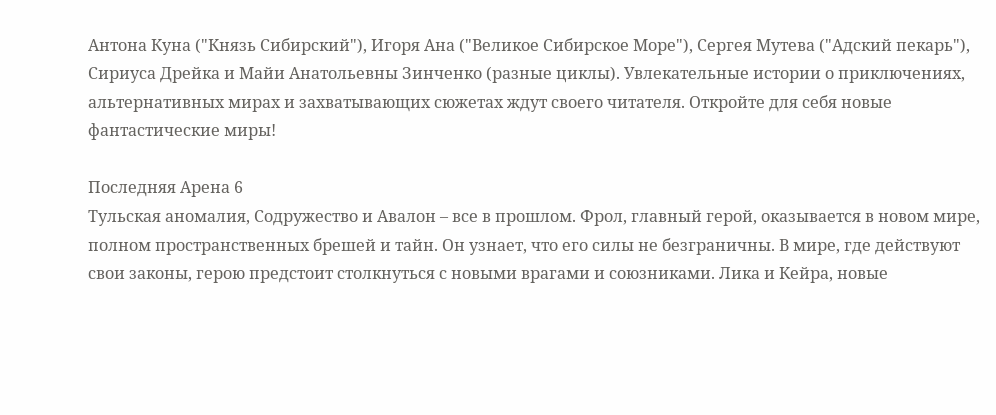Антона Куна ("Князь Сибирский"), Игоря Ана ("Великое Сибирское Море"), Сергея Мутева ("Адский пекарь"), Сириуса Дрейка и Майи Анатольевны Зинченко (разные циклы). Увлекательные истории о приключениях, альтернативных мирах и захватывающих сюжетах ждут своего читателя. Откройте для себя новые фантастические миры!

Последняя Арена 6
Тульская аномалия, Содружество и Авалон – все в прошлом. Фрол, главный герой, оказывается в новом мире, полном пространственных брешей и тайн. Он узнает, что его силы не безграничны. В мире, где действуют свои законы, герою предстоит столкнуться с новыми врагами и союзниками. Лика и Кейра, новые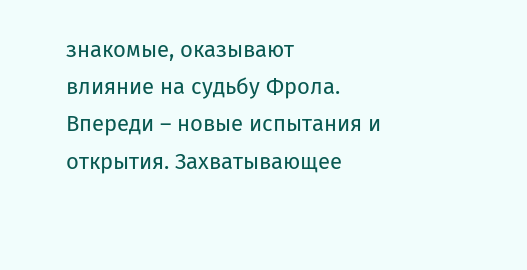знакомые, оказывают влияние на судьбу Фрола. Впереди – новые испытания и открытия. Захватывающее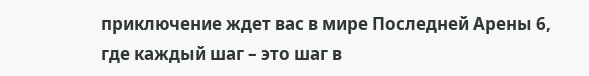приключение ждет вас в мире Последней Арены 6, где каждый шаг – это шаг в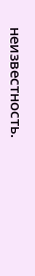неизвестность.